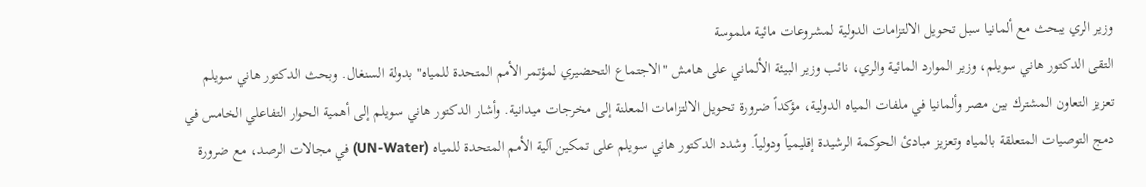وزير الري يبحث مع ألمانيا سبل تحويل الالتزامات الدولية لمشروعات مائية ملموسة
التقى الدكتور هاني سويلم، وزير الموارد المائية والري، نائب وزير البيئة الألماني على هامش "الاجتماع التحضيري لمؤتمر الأمم المتحدة للمياه" بدولة السنغال. وبحث الدكتور هاني سويلم تعزيز التعاون المشترك بين مصر وألمانيا في ملفات المياه الدولية، مؤكداً ضرورة تحويل الالتزامات المعلنة إلى مخرجات ميدانية. وأشار الدكتور هاني سويلم إلى أهمية الحوار التفاعلي الخامس في دمج التوصيات المتعلقة بالمياه وتعزيز مبادئ الحوكمة الرشيدة إقليمياً ودولياً. وشدد الدكتور هاني سويلم على تمكين آلية الأمم المتحدة للمياه (UN-Water) في مجالات الرصد، مع ضرورة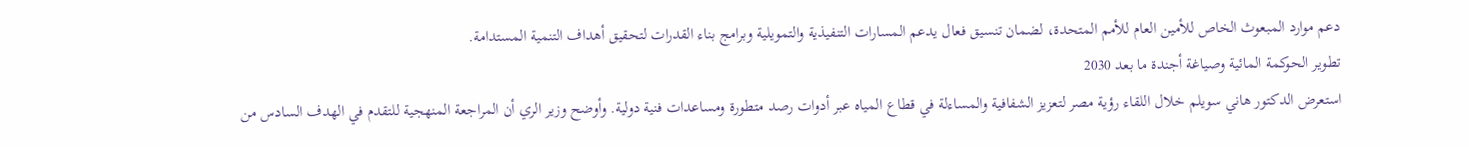دعم موارد المبعوث الخاص للأمين العام للأمم المتحدة، لضمان تنسيق فعال يدعم المسارات التنفيذية والتمويلية وبرامج بناء القدرات لتحقيق أهداف التنمية المستدامة.
تطوير الحوكمة المائية وصياغة أجندة ما بعد 2030
استعرض الدكتور هاني سويلم خلال اللقاء رؤية مصر لتعزيز الشفافية والمساءلة في قطاع المياه عبر أدوات رصد متطورة ومساعدات فنية دولية. وأوضح وزير الري أن المراجعة المنهجية للتقدم في الهدف السادس من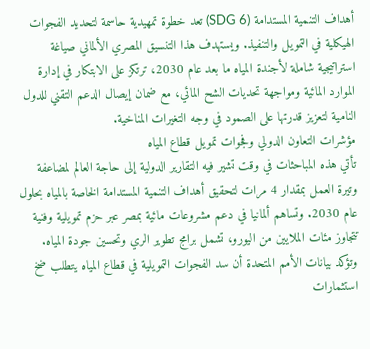أهداف التنمية المستدامة (SDG 6) تعد خطوة تمهيدية حاسمة لتحديد الفجوات الهيكلية في التمويل والتنفيذ. ويستهدف هذا التنسيق المصري الألماني صياغة استراتيجية شاملة لأجندة المياه ما بعد عام 2030، ترتكز على الابتكار في إدارة الموارد المائية ومواجهة تحديات الشح المائي، مع ضمان إيصال الدعم التقني للدول النامية لتعزيز قدرتها على الصمود في وجه التغيرات المناخية.
مؤشرات التعاون الدولي وفجوات تمويل قطاع المياه
تأتي هذه المباحثات في وقت تشير فيه التقارير الدولية إلى حاجة العالم لمضاعفة وتيرة العمل بمقدار 4 مرات لتحقيق أهداف التنمية المستدامة الخاصة بالمياه بحلول عام 2030. وتساهم ألمانيا في دعم مشروعات مائية بمصر عبر حزم تمويلية وفنية تتجاوز مئات الملايين من اليورو، تشمل برامج تطوير الري وتحسين جودة المياه. وتؤكد بيانات الأمم المتحدة أن سد الفجوات التمويلية في قطاع المياه يتطلب ضخ استثمارات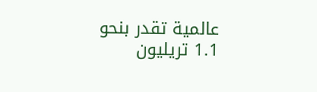عالمية تقدر بنحو 1.1 تريليون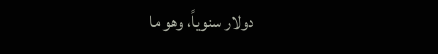دولار سنوياً، وهو ما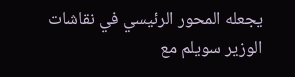يجعله المحور الرئيسي في نقاشات الوزير سويلم مع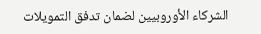الشركاء الأوروبيين لضمان تدفق التمويلات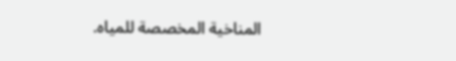المناخية المخصصة للمياه.